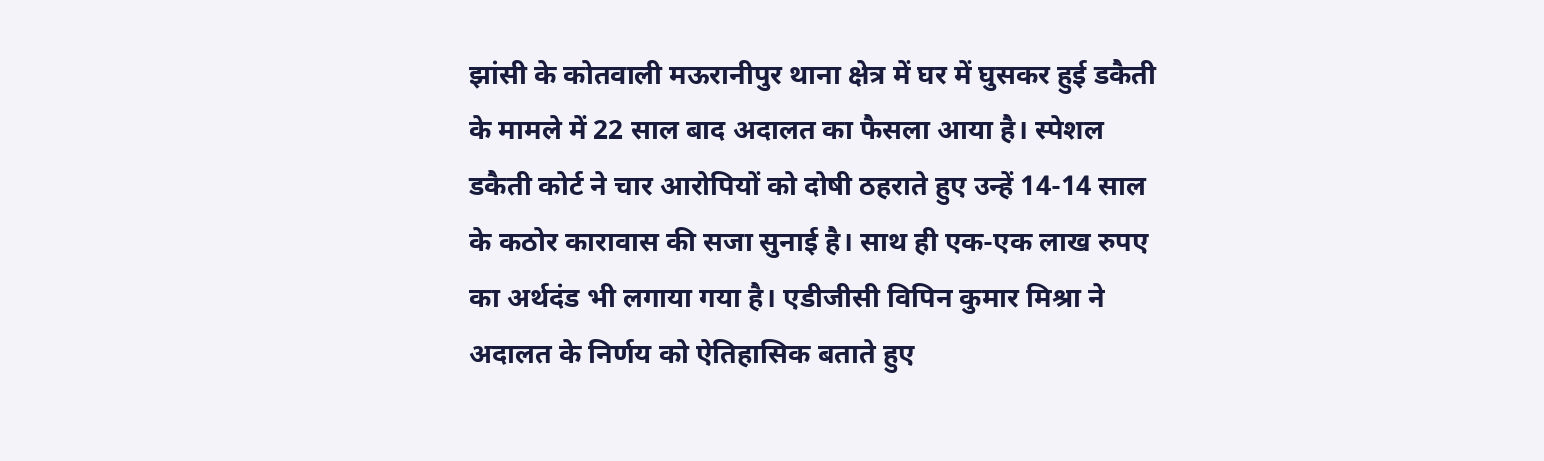झांसी के कोतवाली मऊरानीपुर थाना क्षेत्र में घर में घुसकर हुई डकैती के मामले में 22 साल बाद अदालत का फैसला आया है। स्पेशल डकैती कोर्ट ने चार आरोपियों को दोषी ठहराते हुए उन्हें 14-14 साल के कठोर कारावास की सजा सुनाई है। साथ ही एक-एक लाख रुपए का अर्थदंड भी लगाया गया है। एडीजीसी विपिन कुमार मिश्रा ने अदालत के निर्णय को ऐतिहासिक बताते हुए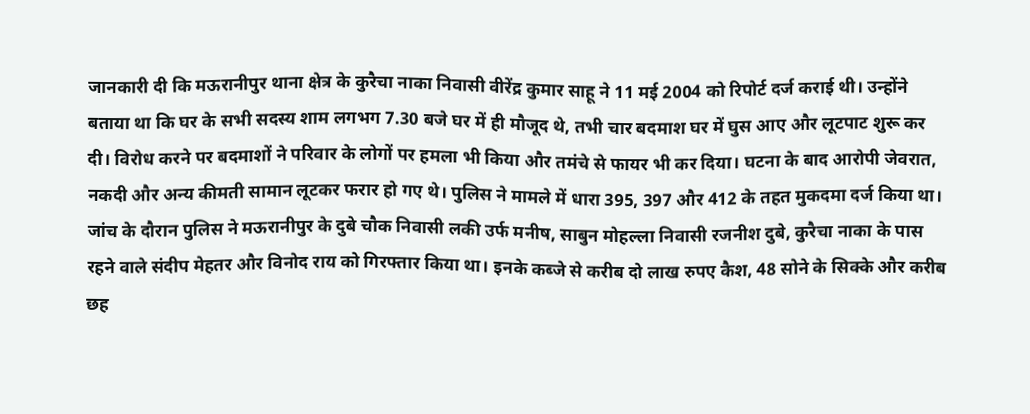जानकारी दी कि मऊरानीपुर थाना क्षेत्र के कुरैचा नाका निवासी वीरेंद्र कुमार साहू ने 11 मई 2004 को रिपोर्ट दर्ज कराई थी। उन्होंने बताया था कि घर के सभी सदस्य शाम लगभग 7.30 बजे घर में ही मौजूद थे, तभी चार बदमाश घर में घुस आए और लूटपाट शुरू कर दी। विरोध करने पर बदमाशों ने परिवार के लोगों पर हमला भी किया और तमंचे से फायर भी कर दिया। घटना के बाद आरोपी जेवरात, नकदी और अन्य कीमती सामान लूटकर फरार हो गए थे। पुलिस ने मामले में धारा 395, 397 और 412 के तहत मुकदमा दर्ज किया था। जांच के दौरान पुलिस ने मऊरानीपुर के दुबे चौक निवासी लकी उर्फ मनीष, साबुन मोहल्ला निवासी रजनीश दुबे, कुरैचा नाका के पास रहने वाले संदीप मेहतर और विनोद राय को गिरफ्तार किया था। इनके कब्जे से करीब दो लाख रुपए कैश, 48 सोने के सिक्के और करीब छह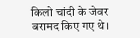किलो चांदी के जेवर बरामद किए गए थे।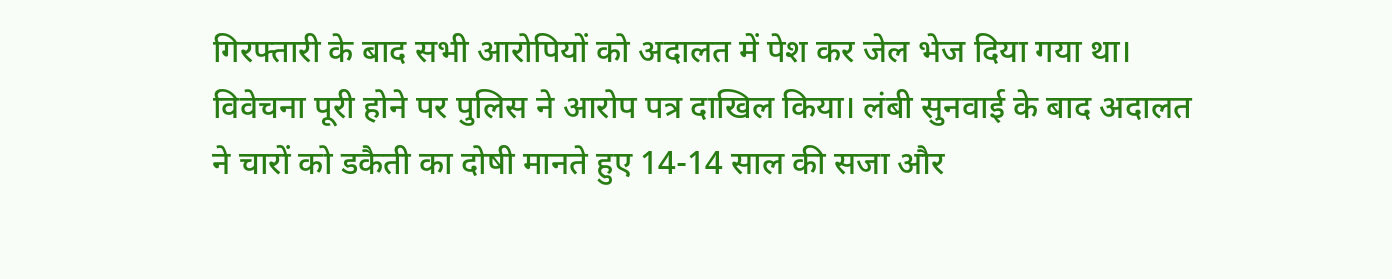गिरफ्तारी के बाद सभी आरोपियों को अदालत में पेश कर जेल भेज दिया गया था। विवेचना पूरी होने पर पुलिस ने आरोप पत्र दाखिल किया। लंबी सुनवाई के बाद अदालत ने चारों को डकैती का दोषी मानते हुए 14-14 साल की सजा और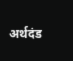अर्थदंड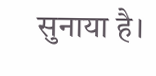सुनाया है।